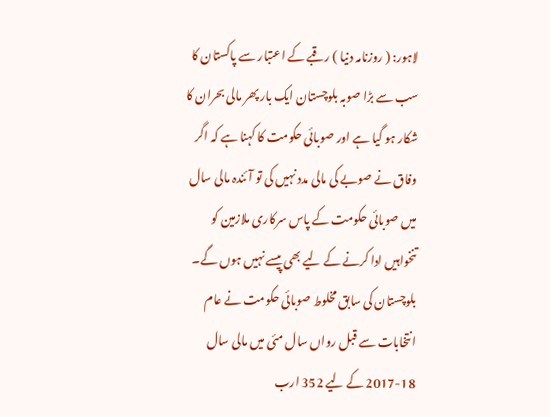لاہور: ( روزنامہ دنیا ) رقبے کے اعتبار سے پاکستان کا سب سے بڑا صوبہ بلوچستان ایک بار پھر مالی بحران کا شکار ہو گیا ہے اور صوبائی حکومت کا کہنا ہے کہ اگر وفاق نے صوبے کی مالی مدد نہیں کی تو آئندہ مالی سال میں صوبائی حکومت کے پاس سرکاری ملازمین کو تنخواہیں ادا کرنے کے لیے بھی پیسے نہیں ہوں گے۔
بلوچستان کی سابق مخلوط صوبائی حکومت نے عام انتخابات سے قبل رواں سال مئی میں مالی سال 18-2017 کے لیے 352 ارب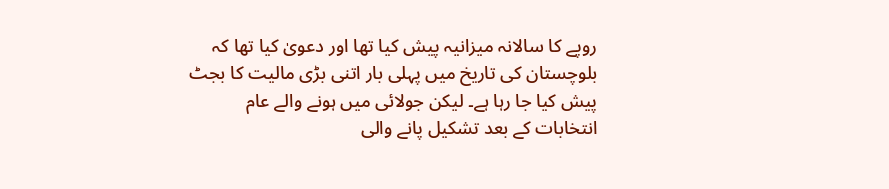روپے کا سالانہ میزانیہ پیش کیا تھا اور دعویٰ کیا تھا کہ بلوچستان کی تاریخ میں پہلی بار اتنی بڑی مالیت کا بجٹ پیش کیا جا رہا ہے۔ لیکن جولائی میں ہونے والے عام انتخابات کے بعد تشکیل پانے والی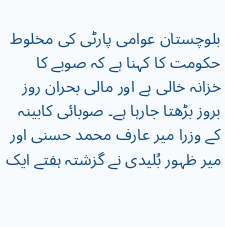بلوچستان عوامی پارٹی کی مخلوط حکومت کا کہنا ہے کہ صوبے کا خزانہ خالی ہے اور مالی بحران روز بروز بڑھتا جارہا ہے۔ صوبائی کابینہ کے وزرا میر عارف محمد حسنی اور میر ظہور بُلیدی نے گزشتہ ہفتے ایک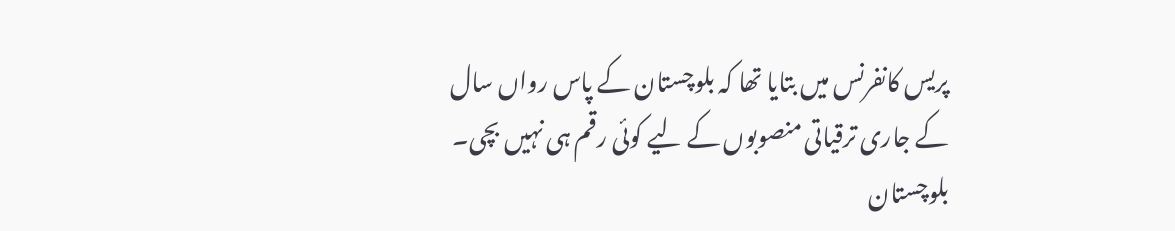پریس کانفرنس میں بتایا تھا کہ بلوچستان کے پاس رواں سال کے جاری ترقیاتی منصوبوں کے لیے کوئی رقم ہی نہیں بچی۔ بلوچستان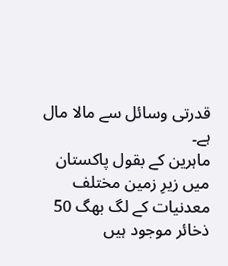قدرتی وسائل سے مالا مال ہے۔
ماہرین کے بقول پاکستان میں زیرِ زمین مختلف معدنیات کے لگ بھگ 50 ذخائر موجود ہیں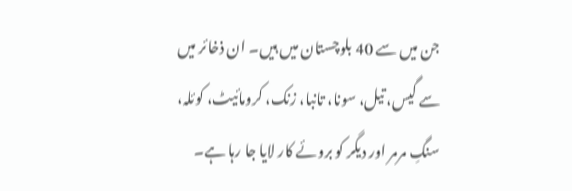جن میں سے 40 بلوچستان میں ہیں۔ ان ذخائر میں سے گیس، تیل، سونا، تانبا، زنک، کرومائیٹ، کوئلہ، سنگِ مرمر اور دیگر کو بروئے کار لایا جا رہا ہے۔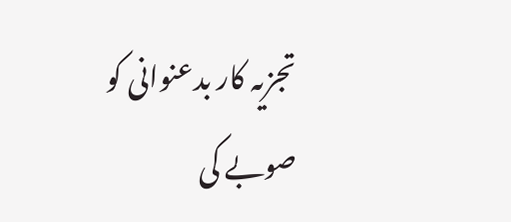تجزیہ کار بدعنوانی کو صوبے کی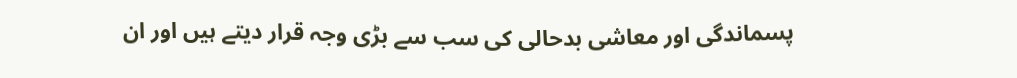پسماندگی اور معاشی بدحالی کی سب سے بڑی وجہ قرار دیتے ہیں اور ان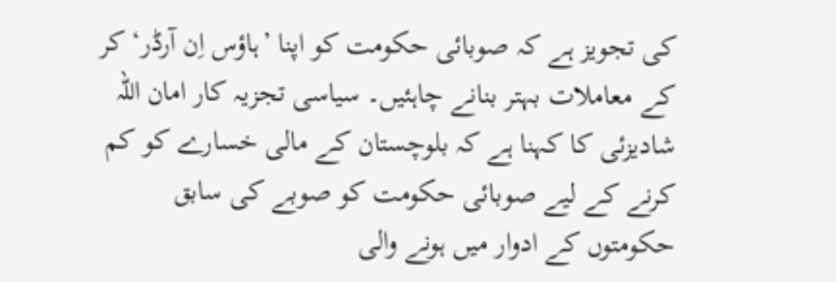کی تجویز ہے کہ صوبائی حکومت کو اپنا ’ہاؤس اِن آرڈر‘ کر کے معاملات بہتر بنانے چاہئیں۔ سیاسی تجزیہ کار امان اللہ شادیزئی کا کہنا ہے کہ بلوچستان کے مالی خسارے کو کم کرنے کے لیے صوبائی حکومت کو صوبے کی سابق حکومتوں کے ادوار میں ہونے والی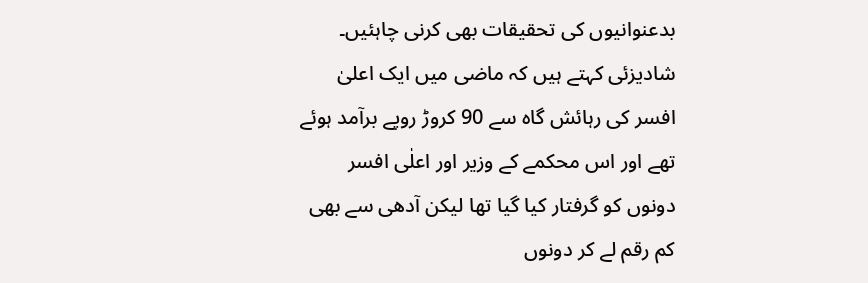بدعنوانیوں کی تحقیقات بھی کرنی چاہئیں۔ شادیزئی کہتے ہیں کہ ماضی میں ایک اعلیٰ افسر کی رہائش گاہ سے 90 کروڑ روپے برآمد ہوئے تھے اور اس محکمے کے وزیر اور اعلٰی افسر دونوں کو گرفتار کیا گیا تھا لیکن آدھی سے بھی کم رقم لے کر دونوں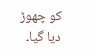کو چھوڑ دیا گیا۔